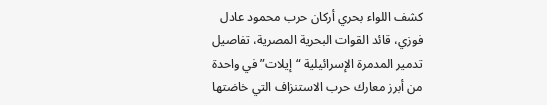كشف اللواء بحري أركان حرب محمود عادل فوزي، قائد القوات البحرية المصرية، تفاصيل تدمير المدمرة الإسرائيلية “إيلات” في واحدة من أبرز معارك حرب الاستنزاف التي خاضتها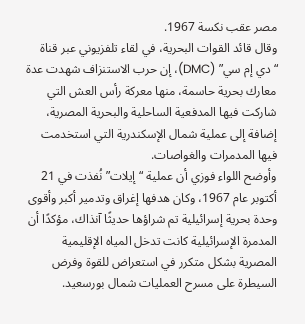مصر عقب نكسة 1967.
وقال قائد القوات البحرية، في لقاء تلفزيوني عبر قناة “دي إم سي” (DMC)، إن حرب الاستنزاف شهدت عدة معارك بحرية حاسمة، منها معركة رأس العش التي شاركت فيها المدفعية الساحلية والبحرية المصرية، إضافة إلى عملية شمال الإسكندرية التي استخدمت فيها المدمرات والغواصات.
وأوضح اللواء فوزي أن عملية “إيلات” نُفذت في 21 أكتوبر عام 1967، وكان هدفها إغراق وتدمير أكبر وأقوى وحدة بحرية إسرائيلية تم شراؤها حديثًا آنذاك، مؤكدًا أن المدمرة الإسرائيلية كانت تدخل المياه الإقليمية المصرية بشكل متكرر في استعراض للقوة وفرض السيطرة على مسرح العمليات شمال بورسعيد.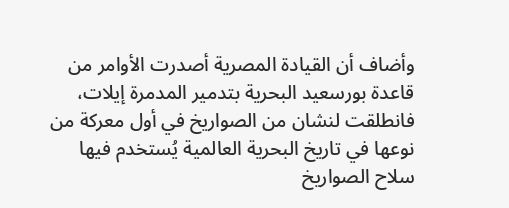وأضاف أن القيادة المصرية أصدرت الأوامر من قاعدة بورسعيد البحرية بتدمير المدمرة إيلات، فانطلقت لنشان من الصواريخ في أول معركة من نوعها في تاريخ البحرية العالمية يُستخدم فيها سلاح الصواريخ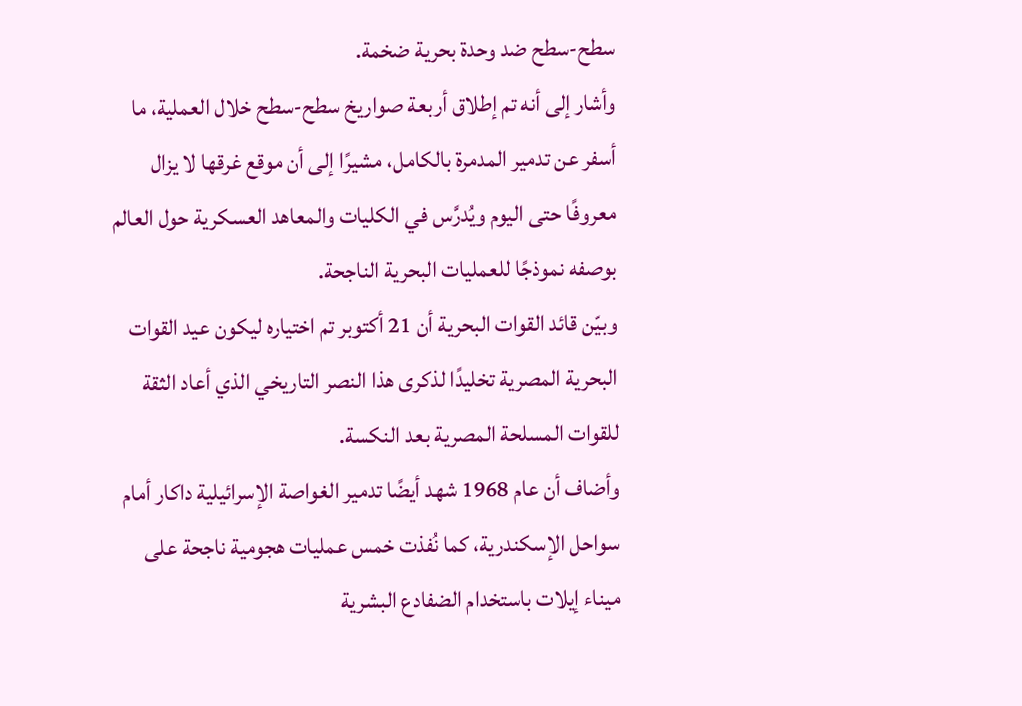سطح-سطح ضد وحدة بحرية ضخمة.
وأشار إلى أنه تم إطلاق أربعة صواريخ سطح-سطح خلال العملية، ما أسفر عن تدمير المدمرة بالكامل، مشيرًا إلى أن موقع غرقها لا يزال معروفًا حتى اليوم ويُدرَّس في الكليات والمعاهد العسكرية حول العالم بوصفه نموذجًا للعمليات البحرية الناجحة.
وبيّن قائد القوات البحرية أن 21 أكتوبر تم اختياره ليكون عيد القوات البحرية المصرية تخليدًا لذكرى هذا النصر التاريخي الذي أعاد الثقة للقوات المسلحة المصرية بعد النكسة.
وأضاف أن عام 1968 شهد أيضًا تدمير الغواصة الإسرائيلية داكار أمام سواحل الإسكندرية، كما نُفذت خمس عمليات هجومية ناجحة على ميناء إيلات باستخدام الضفادع البشرية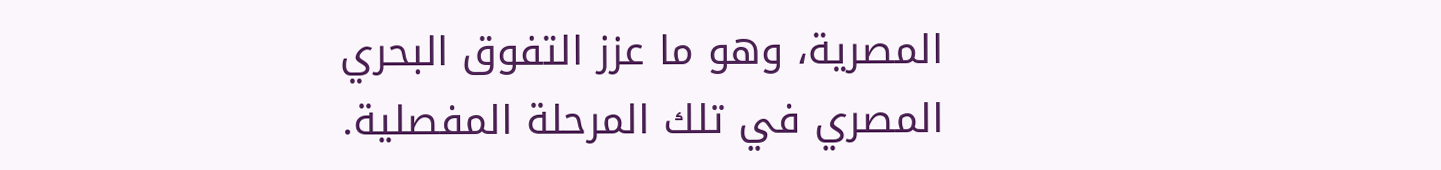المصرية، وهو ما عزز التفوق البحري المصري في تلك المرحلة المفصلية.